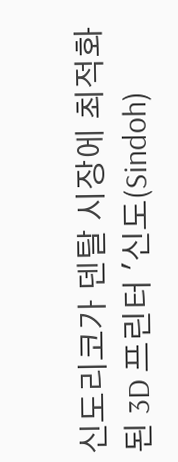신도리코가 덴탈 시장에 최적화된 3D 프린터 '신도(Sindoh)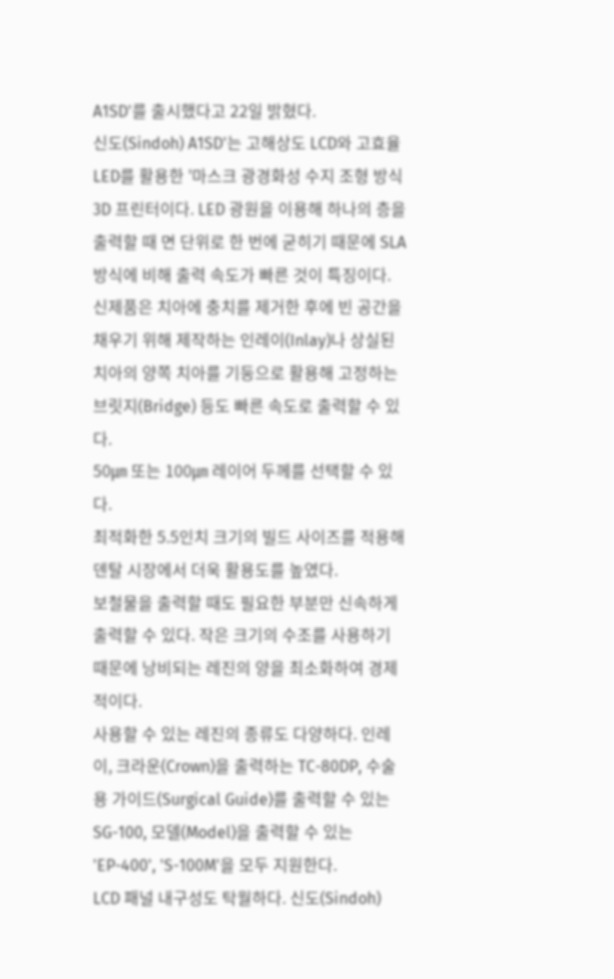A1SD'를 출시했다고 22일 밝혔다.
신도(Sindoh) A1SD'는 고해상도 LCD와 고효율 LED를 활용한 '마스크 광경화성 수지 조형 방식 3D 프린터이다. LED 광원을 이용해 하나의 층을 출력할 때 면 단위로 한 번에 굳히기 때문에 SLA 방식에 비해 출력 속도가 빠른 것이 특징이다.
신제품은 치아에 충치를 제거한 후에 빈 공간을 채우기 위해 제작하는 인레이(Inlay)나 상실된 치아의 양쪽 치아를 기둥으로 활용해 고정하는 브릿지(Bridge) 등도 빠른 속도로 출력할 수 있다.
50㎛ 또는 100㎛ 레이어 두께를 선택할 수 있다.
최적화한 5.5인치 크기의 빌드 사이즈를 적용해 덴탈 시장에서 더욱 활용도를 높였다.
보철물을 출력할 때도 필요한 부분만 신속하게 출력할 수 있다. 작은 크기의 수조를 사용하기 때문에 낭비되는 레진의 양을 최소화하여 경제적이다.
사용할 수 있는 레진의 종류도 다양하다. 인레이, 크라운(Crown)을 출력하는 TC-80DP, 수술용 가이드(Surgical Guide)를 출력할 수 있는 SG-100, 모델(Model)을 출력할 수 있는 'EP-400', 'S-100M'을 모두 지원한다.
LCD 패널 내구성도 탁월하다. 신도(Sindoh)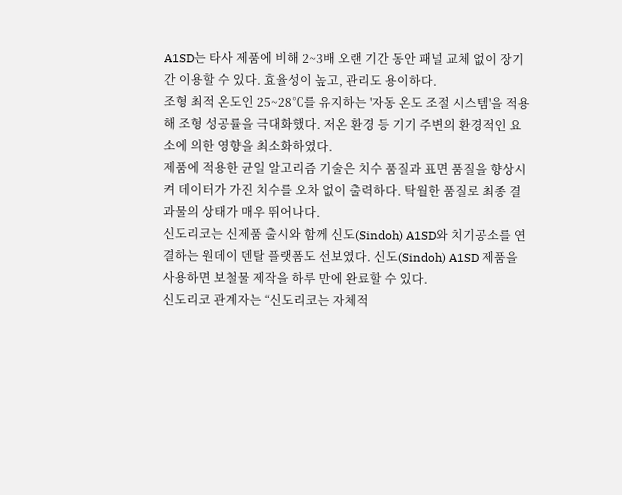A1SD는 타사 제품에 비해 2~3배 오랜 기간 동안 패널 교체 없이 장기간 이용할 수 있다. 효율성이 높고, 관리도 용이하다.
조형 최적 온도인 25~28℃를 유지하는 '자동 온도 조절 시스템'을 적용해 조형 성공률을 극대화했다. 저온 환경 등 기기 주변의 환경적인 요소에 의한 영향을 최소화하였다.
제품에 적용한 균일 알고리즘 기술은 치수 품질과 표면 품질을 향상시켜 데이터가 가진 치수를 오차 없이 출력하다. 탁월한 품질로 최종 결과물의 상태가 매우 뛰어나다.
신도리코는 신제품 출시와 함께 신도(Sindoh) A1SD와 치기공소를 연결하는 원데이 덴탈 플랫폼도 선보였다. 신도(Sindoh) A1SD 제품을 사용하면 보철물 제작을 하루 만에 완료할 수 있다.
신도리코 관계자는 “신도리코는 자체적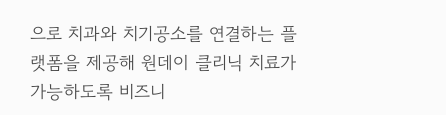으로 치과와 치기공소를 연결하는 플랫폼을 제공해 원데이 클리닉 치료가 가능하도록 비즈니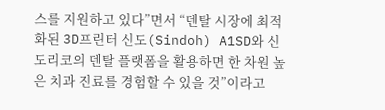스를 지원하고 있다”면서 “덴탈 시장에 최적화된 3D프린터 신도(Sindoh) A1SD와 신도리코의 덴탈 플랫폼을 활용하면 한 차원 높은 치과 진료를 경험할 수 있을 것”이라고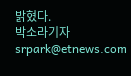밝혔다.
박소라기자 srpark@etnews.com